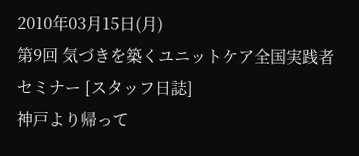2010年03月15日(月)
第9回 気づきを築くユニットケア全国実践者セミナー [スタッフ日誌]
神戸より帰って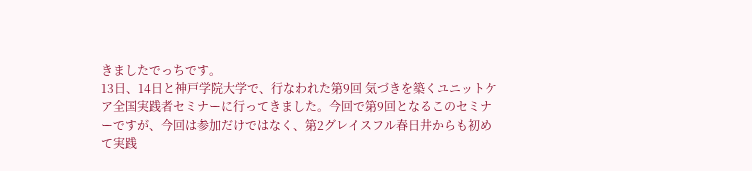きましたでっちです。
13日、14日と神戸学院大学で、行なわれた第9回 気づきを築くユニットケア全国実践者セミナーに行ってきました。今回で第9回となるこのセミナーですが、今回は参加だけではなく、第2グレイスフル春日井からも初めて実践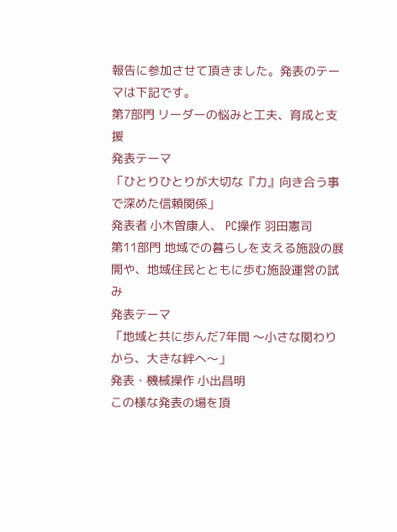報告に参加させて頂きました。発表のテーマは下記です。
第7部門 リーダーの悩みと工夫、育成と支援
発表テーマ
「ひとりひとりが大切な『力』向き合う事で深めた信頼関係」
発表者 小木曽康人、 PC操作 羽田憲司
第11部門 地域での暮らしを支える施設の展開や、地域住民とともに歩む施設運営の試み
発表テーマ
「地域と共に歩んだ7年間 〜小さな関わりから、大きな絆へ〜」
発表・機械操作 小出昌明
この様な発表の場を頂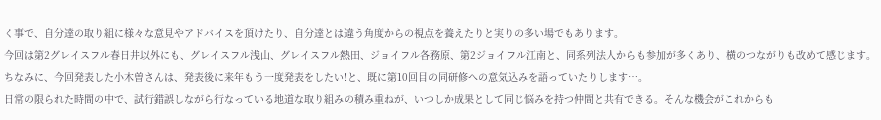く事で、自分達の取り組に様々な意見やアドバイスを頂けたり、自分達とは違う角度からの視点を養えたりと実りの多い場でもあります。
今回は第2グレイスフル春日井以外にも、グレイスフル浅山、グレイスフル熱田、ジョイフル各務原、第2ジョイフル江南と、同系列法人からも参加が多くあり、横のつながりも改めて感じます。
ちなみに、今回発表した小木曽さんは、発表後に来年もう一度発表をしたい!と、既に第10回目の同研修への意気込みを語っていたりします…。
日常の限られた時間の中で、試行錯誤しながら行なっている地道な取り組みの積み重ねが、いつしか成果として同じ悩みを持つ仲間と共有できる。そんな機会がこれからも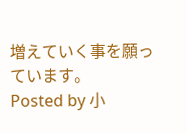増えていく事を願っています。
Posted by 小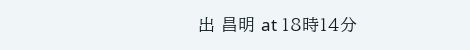出 昌明 at 18時14分